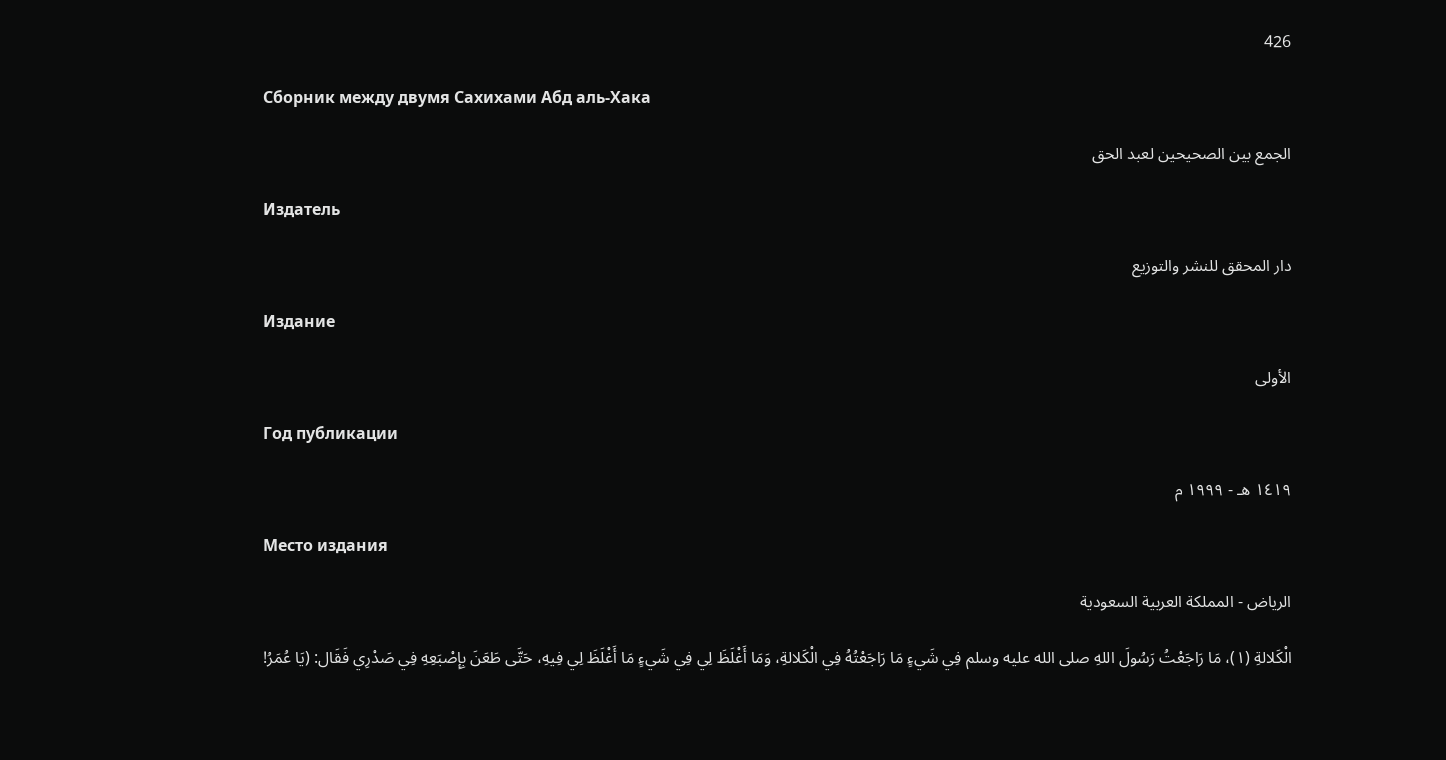426

Сборник между двумя Сахихами Абд аль-Хака

الجمع بين الصحيحين لعبد الحق

Издатель

دار المحقق للنشر والتوزيع

Издание

الأولى

Год публикации

١٤١٩ هـ - ١٩٩٩ م

Место издания

الرياض - المملكة العربية السعودية

الْكَلالةِ (١)، مَا رَاجَعْتُ رَسُولَ اللهِ صلى الله عليه وسلم فِي شَيءٍ مَا رَاجَعْتُهُ فِي الْكَلالةِ، وَمَا أَغْلَظَ لِي فِي شَيءٍ مَا أَغْلَظَ لِي فِيهِ، حَتَّى طَعَنَ بِإِصْبَعِهِ فِي صَدْرِي فَقَال: (يَا عُمَرُ!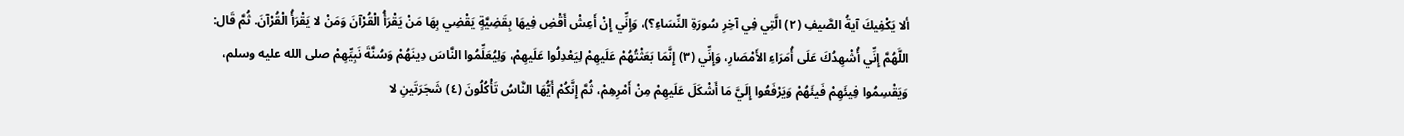ألا يَكْفِيكَ آيةُ الصَّيفِ (٢) الَّتِي فِي آخِرِ سُورَةِ النِّسَاءِ؟)، وَإِنِّي إِنْ أَعِشْ أَقْضِ فِيهَا بِقَضِيَّةٍ يَقْضِي بِهَا مَنْ يَقْرَأُ الْقُرْآنَ وَمَنْ لا يَقْرَأُ الْقُرْآنَ. ثُمَّ قَال: اللَّهُمَّ إِنِّي أُشْهِدُكَ عَلَى أُمَرَاءِ الأَمْصَارِ، وَإِنِّي (٣) إِنَّمَا بَعَثْتُهُمْ عَلَيهِمْ لِيَعْدِلُوا عَلَيهِمْ، وَلِيُعَلِّمُوا النَّاسَ دِينَهُمْ وَسُنَّةَ نَبِيِّهِمْ صلى الله عليه وسلم، وَيَقْسِمُوا فِيئَهِمْ فَيئَهُمْ وَيَرْفَعُوا إِلَيَّ مَا أَشْكَلَ عَلَيهِمْ مِنْ أَمْرِهِمْ، ثُمَّ إِنَّكُمْ أَيُّهَا النَّاسُ تَأْكُلُونَ (٤) شَجَرَتَينِ لا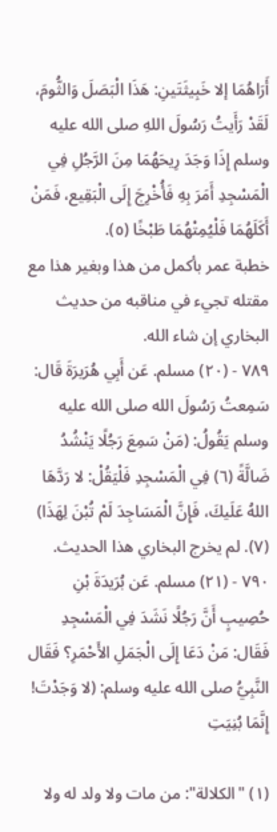أَرَاهُمَا إلا خَبِيثَتَينِ: هَذَا الْبَصَلَ وَالثُّومَ، لَقَدْ رَأَيتُ رَسُولَ اللهِ صلى الله عليه وسلم إِذَا وَجَدَ رِيحَهُمَا مِنَ الرَّجُلِ فِي الْمَسْجِدِ أَمَرَ بِهِ فَأُخْرِجَ إِلَى الْبَقِيع، فَمَنْ أَكَلَهُمَا فَلْيُمِتْهُمَا طَبْخًا (٥).
خطبة عمر بأكمل من هذا وبغير هذا مع مقتله تجيء في مناقبه من حديث البخاري إن شاء الله.
٧٨٩ - (٢٠) مسلم. عَن أَبِي هُرَيرَةَ قَال: سَمِعتُ رَسُولَ الله صلى الله عليه وسلم يَقُولُ: (مَنْ سَمِعَ رَجُلًا يَنْشُدُ ضَالَّةً (٦) فِي الْمَسْجِدِ فَلْيَقُلْ: لا رَدَّهَا اللهُ عَلَيكَ، فَإِنَّ الْمَسَاجِدَ لَمْ تُبْنَ لِهَذَا) (٧). لم يخرج البخاري هذا الحديث.
٧٩٠ - (٢١) مسلم. عَن بُرَيدَةَ بْنِ حُصِيبٍ أَنَّ رَجُلًا نَشَدَ فِي الْمَسْجِدِ فَقَال: مَنْ دَعَا إِلَى الْجَمَلِ الأَحْمَرِ؟ فَقَال النَّبِيُّ صلى الله عليه وسلم: (لا وَجَدْتَ! إِنَّمَا بُنِيَتِ

(١) "الكلالة": من مات ولا ولد له ولا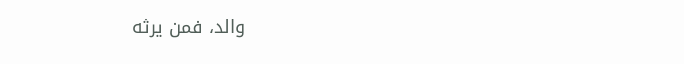والد، فمن يرثه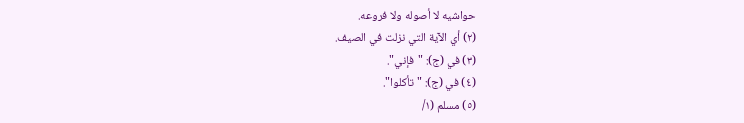حواشيه لا أصوله ولا فروعه.
(٢) أي الآية التي نزلت في الصيف.
(٣) في (ج): "فإني".
(٤) في (ج): "تأكلوا".
(٥) مسلم (١/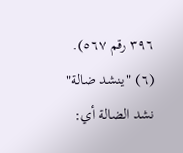٣٩٦ رقم ٥٦٧).
(٦) "ينشد ضالة" نشد الضالة أي: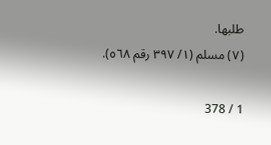طلبها.
(٧) مسلم (١/ ٣٩٧ رقم ٥٦٨).

1 / 378